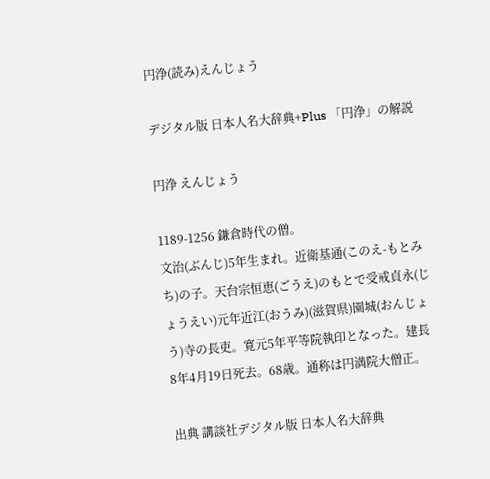円浄(読み)えんじょう

デジタル版 日本人名大辞典+Plus 「円浄」の解説

円浄 えんじょう

1189-1256 鎌倉時代の僧。
文治(ぶんじ)5年生まれ。近衛基通(このえ-もとみち)の子。天台宗恒恵(ごうえ)のもとで受戒貞永(じょうえい)元年近江(おうみ)(滋賀県)園城(おんじょう)寺の長吏。寛元5年平等院執印となった。建長8年4月19日死去。68歳。通称は円満院大僧正。

出典 講談社デジタル版 日本人名大辞典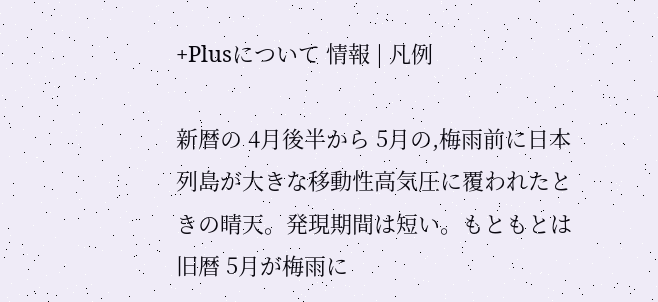+Plusについて 情報 | 凡例

新暦の 4月後半から 5月の,梅雨前に日本列島が大きな移動性高気圧に覆われたときの晴天。発現期間は短い。もともとは旧暦 5月が梅雨に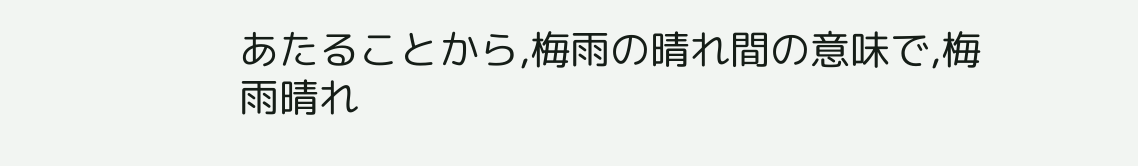あたることから,梅雨の晴れ間の意味で,梅雨晴れ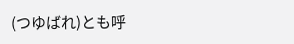(つゆばれ)とも呼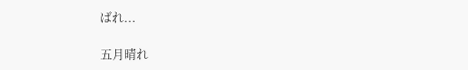ばれ...

五月晴れ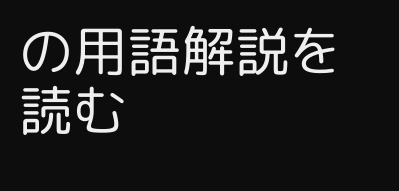の用語解説を読む